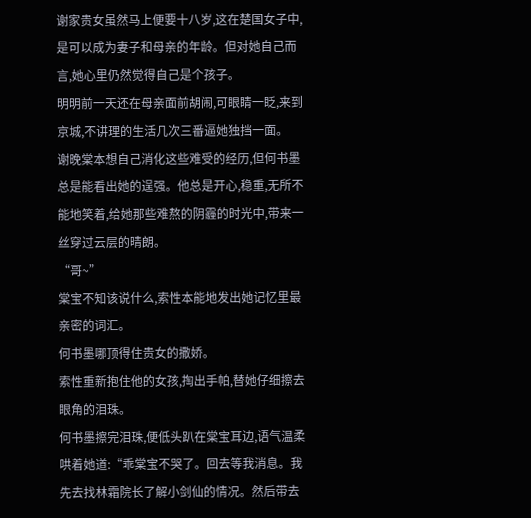谢家贵女虽然马上便要十八岁,这在楚国女子中,是可以成为妻子和母亲的年龄。但对她自己而言,她心里仍然觉得自己是个孩子。
明明前一天还在母亲面前胡闹,可眼睛一眨,来到京城,不讲理的生活几次三番逼她独挡一面。
谢晚棠本想自己消化这些难受的经历,但何书墨总是能看出她的逞强。他总是开心,稳重,无所不能地笑着,给她那些难熬的阴霾的时光中,带来一丝穿过云层的晴朗。
“哥~”
棠宝不知该说什么,索性本能地发出她记忆里最亲密的词汇。
何书墨哪顶得住贵女的撒娇。
索性重新抱住他的女孩,掏出手帕,替她仔细擦去眼角的泪珠。
何书墨擦完泪珠,便低头趴在棠宝耳边,语气温柔哄着她道:“乖棠宝不哭了。回去等我消息。我先去找林霜院长了解小剑仙的情况。然后带去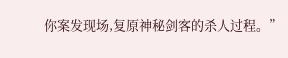你案发现场,复原神秘剑客的杀人过程。”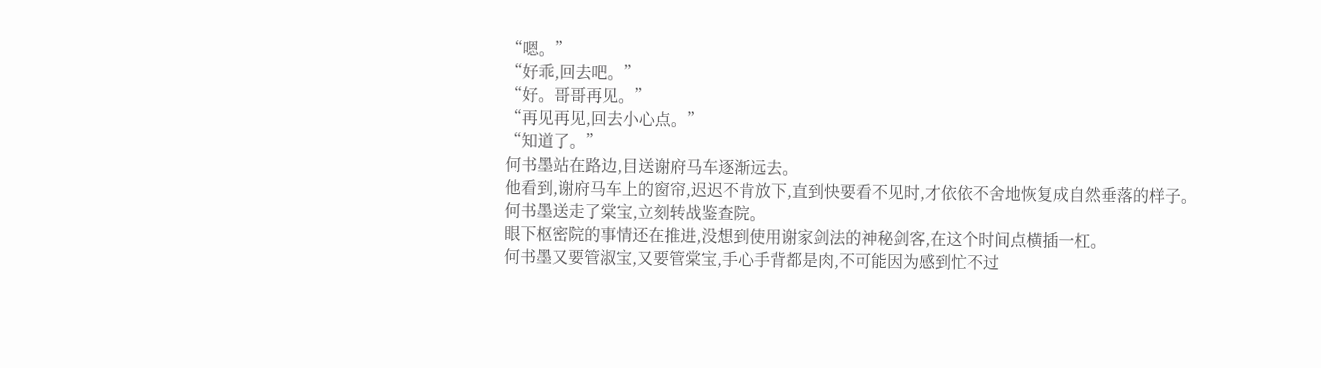“嗯。”
“好乖,回去吧。”
“好。哥哥再见。”
“再见再见,回去小心点。”
“知道了。”
何书墨站在路边,目送谢府马车逐渐远去。
他看到,谢府马车上的窗帘,迟迟不肯放下,直到快要看不见时,才依依不舍地恢复成自然垂落的样子。
何书墨送走了棠宝,立刻转战鉴查院。
眼下枢密院的事情还在推进,没想到使用谢家剑法的神秘剑客,在这个时间点横插一杠。
何书墨又要管淑宝,又要管棠宝,手心手背都是肉,不可能因为感到忙不过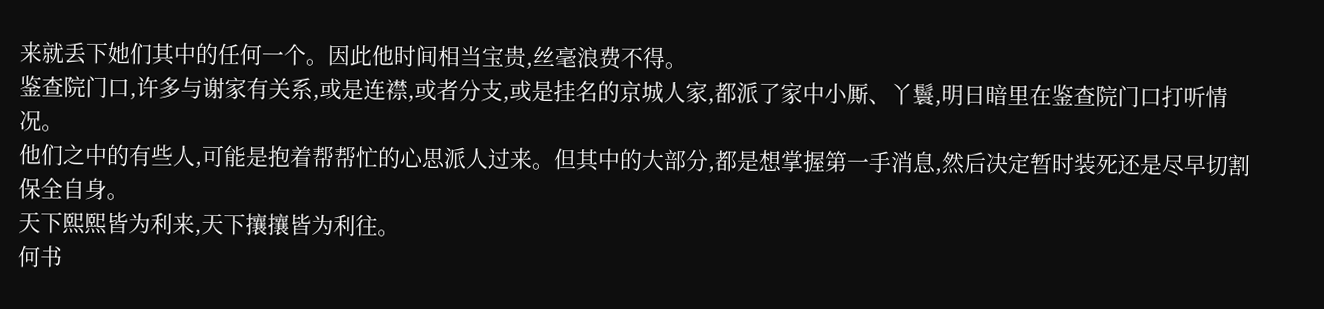来就丢下她们其中的任何一个。因此他时间相当宝贵,丝毫浪费不得。
鉴查院门口,许多与谢家有关系,或是连襟,或者分支,或是挂名的京城人家,都派了家中小厮、丫鬟,明日暗里在鉴查院门口打听情况。
他们之中的有些人,可能是抱着帮帮忙的心思派人过来。但其中的大部分,都是想掌握第一手消息,然后决定暂时装死还是尽早切割保全自身。
天下熙熙皆为利来,天下攘攘皆为利往。
何书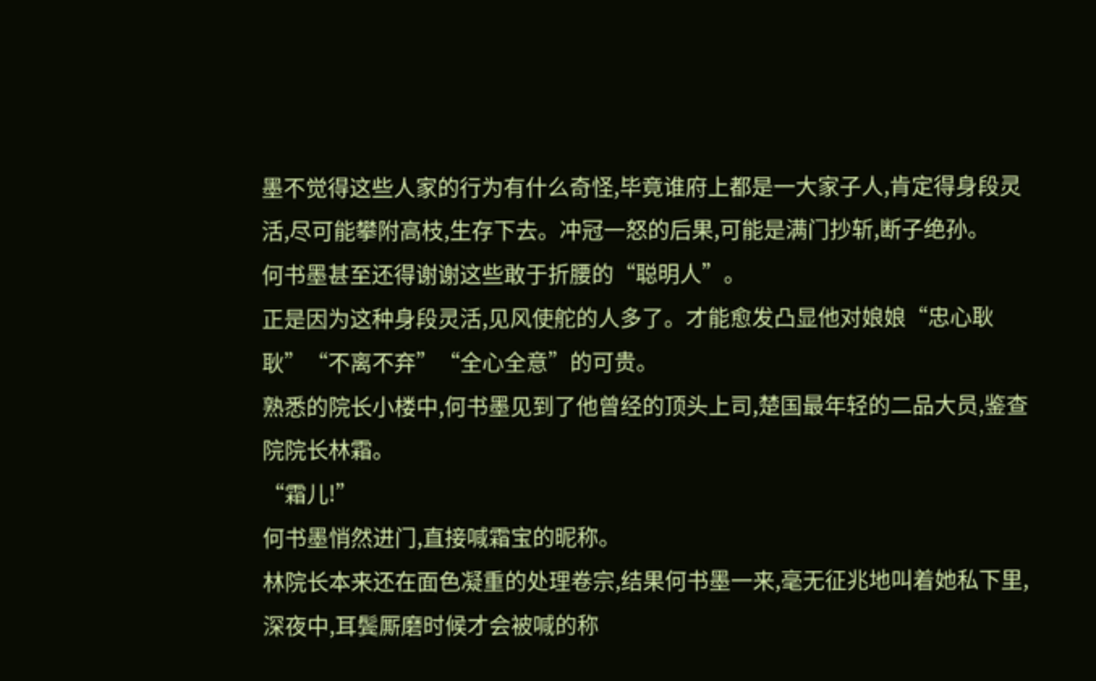墨不觉得这些人家的行为有什么奇怪,毕竟谁府上都是一大家子人,肯定得身段灵活,尽可能攀附高枝,生存下去。冲冠一怒的后果,可能是满门抄斩,断子绝孙。
何书墨甚至还得谢谢这些敢于折腰的“聪明人”。
正是因为这种身段灵活,见风使舵的人多了。才能愈发凸显他对娘娘“忠心耿耿”“不离不弃”“全心全意”的可贵。
熟悉的院长小楼中,何书墨见到了他曾经的顶头上司,楚国最年轻的二品大员,鉴查院院长林霜。
“霜儿!”
何书墨悄然进门,直接喊霜宝的昵称。
林院长本来还在面色凝重的处理卷宗,结果何书墨一来,毫无征兆地叫着她私下里,深夜中,耳鬓厮磨时候才会被喊的称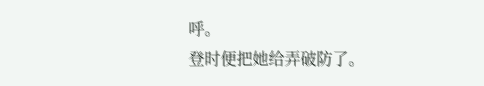呼。
登时便把她给弄破防了。